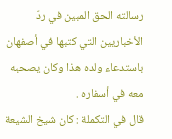رسالته الحق المبين في ردّ الأخباريين التي كتبها في أصفهان باستدعاء ولده هذا وكان يصحبه معه في أسفاره .
قال في التكملة : كان شيخ الشيعة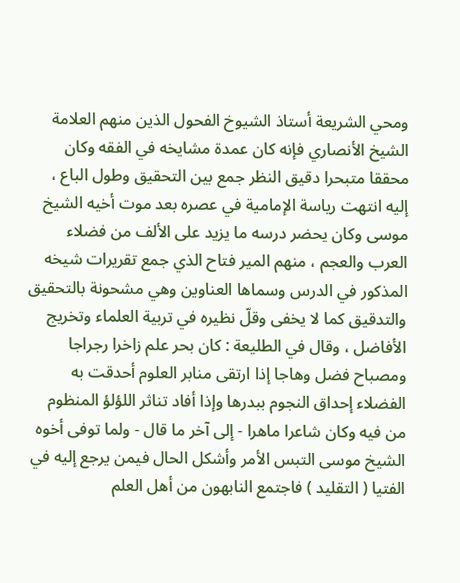ومحي الشريعة أستاذ الشيوخ الفحول الذين منهم العلامة الشيخ الأنصاري فإنه كان عمدة مشايخه في الفقه وكان محققا متبحرا دقيق النظر جمع بين التحقيق وطول الباع ، إليه انتهت رياسة الإمامية في عصره بعد موت أخيه الشيخ موسى وكان يحضر درسه ما يزيد على الألف من فضلاء العرب والعجم ، منهم المير فتاح الذي جمع تقريرات شيخه المذكور في الدرس وسماها العناوين وهي مشحونة بالتحقيق والتدقيق كما لا يخفى وقلّ نظيره في تربية العلماء وتخريج الأفاضل ، وقال في الطليعة : كان بحر علم زاخرا رجراجا ومصباح فضل وهاجا إذا ارتقى منابر العلوم أحدقت به الفضلاء إحداق النجوم ببدرها وإذا أفاد تناثر اللؤلؤ المنظوم من فيه وكان شاعرا ماهرا - إلى آخر ما قال - ولما توفى أخوه الشيخ موسى التبس الأمر وأشكل الحال فيمن يرجع إليه في الفتيا ( التقليد ) فاجتمع النابهون من أهل العلم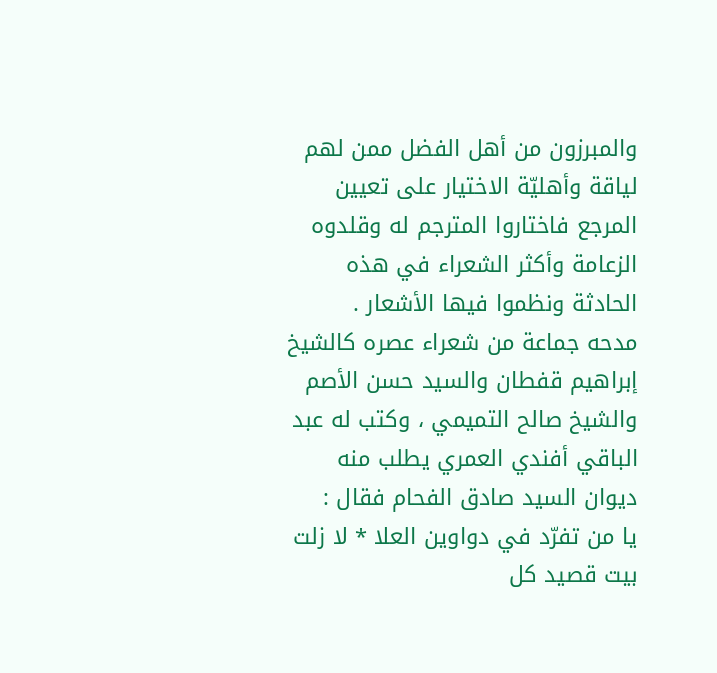والمبرزون من أهل الفضل ممن لهم لياقة وأهليّة الاختيار على تعيين المرجع فاختاروا المترجم له وقلدوه الزعامة وأكثر الشعراء في هذه الحادثة ونظموا فيها الأشعار .
مدحه جماعة من شعراء عصره كالشيخ إبراهيم قفطان والسيد حسن الأصم والشيخ صالح التميمي ، وكتب له عبد الباقي أفندي العمري يطلب منه ديوان السيد صادق الفحام فقال :
يا من تفرّد في دواوين العلا * لا زلت بيت قصيد كل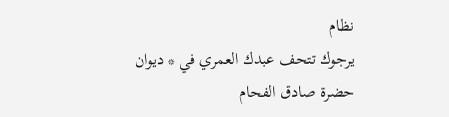نظام
يرجوك تتحف عبدك العمري في * ديوان حضرة صادق الفحام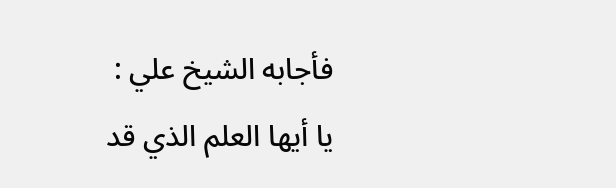فأجابه الشيخ علي :
يا أيها العلم الذي قد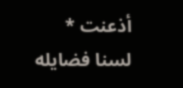أذعنت * لسنا فضايله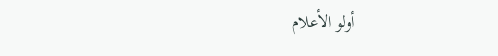أولو الأعلام